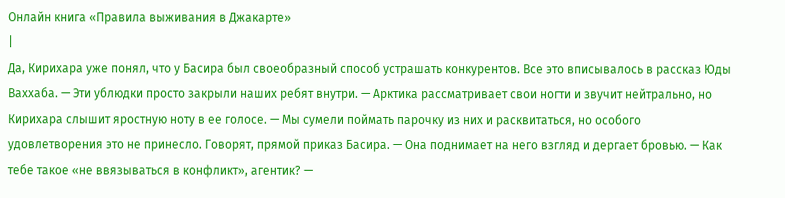Онлайн книга «Правила выживания в Джакарте»
|
Да, Кирихара уже понял, что у Басира был своеобразный способ устрашать конкурентов. Все это вписывалось в рассказ Юды Ваххаба. — Эти ублюдки просто закрыли наших ребят внутри. — Арктика рассматривает свои ногти и звучит нейтрально, но Кирихара слышит яростную ноту в ее голосе. — Мы сумели поймать парочку из них и расквитаться, но особого удовлетворения это не принесло. Говорят, прямой приказ Басира. — Она поднимает на него взгляд и дергает бровью. — Как тебе такое «не ввязываться в конфликт», агентик? —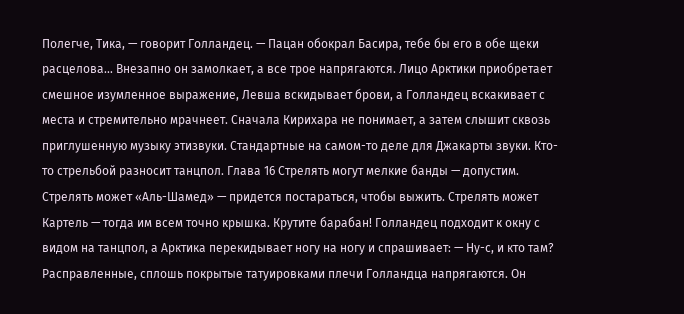Полегче, Тика, — говорит Голландец. — Пацан обокрал Басира, тебе бы его в обе щеки расцелова… Внезапно он замолкает, а все трое напрягаются. Лицо Арктики приобретает смешное изумленное выражение, Левша вскидывает брови, а Голландец вскакивает с места и стремительно мрачнеет. Сначала Кирихара не понимает, а затем слышит сквозь приглушенную музыку этизвуки. Стандартные на самом-то деле для Джакарты звуки. Кто-то стрельбой разносит танцпол. Глава 16 Стрелять могут мелкие банды — допустим. Стрелять может «Аль-Шамед» — придется постараться, чтобы выжить. Стрелять может Картель — тогда им всем точно крышка. Крутите барабан! Голландец подходит к окну с видом на танцпол, а Арктика перекидывает ногу на ногу и спрашивает: — Ну-с, и кто там? Расправленные, сплошь покрытые татуировками плечи Голландца напрягаются. Он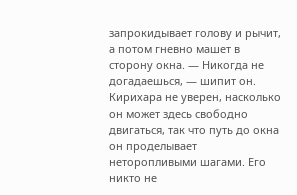запрокидывает голову и рычит, а потом гневно машет в сторону окна. — Никогда не догадаешься, — шипит он. Кирихара не уверен, насколько он может здесь свободно двигаться, так что путь до окна он проделывает неторопливыми шагами. Его никто не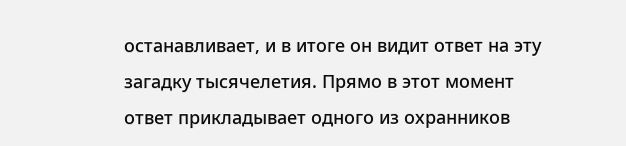останавливает, и в итоге он видит ответ на эту загадку тысячелетия. Прямо в этот момент ответ прикладывает одного из охранников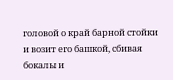головой о край барной стойки и возит его башкой, сбивая бокалы и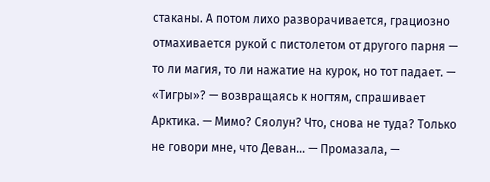стаканы. А потом лихо разворачивается, грациозно отмахивается рукой с пистолетом от другого парня — то ли магия, то ли нажатие на курок, но тот падает. — «Тигры»? — возвращаясь к ногтям, спрашивает Арктика. — Мимо? Сяолун? Что, снова не туда? Только не говори мне, что Деван… — Промазала, —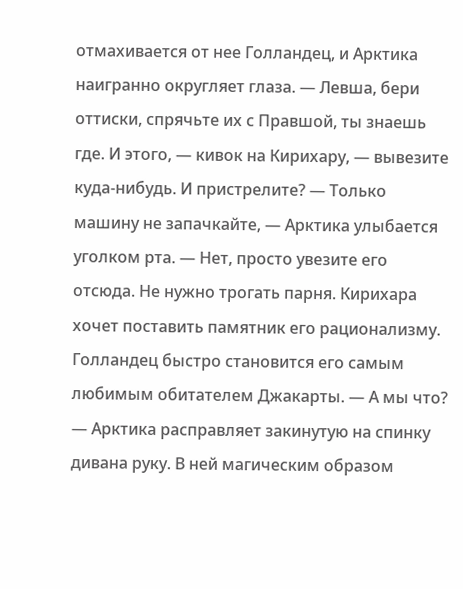отмахивается от нее Голландец, и Арктика наигранно округляет глаза. — Левша, бери оттиски, спрячьте их с Правшой, ты знаешь где. И этого, — кивок на Кирихару, — вывезите куда-нибудь. И пристрелите? — Только машину не запачкайте, — Арктика улыбается уголком рта. — Нет, просто увезите его отсюда. Не нужно трогать парня. Кирихара хочет поставить памятник его рационализму. Голландец быстро становится его самым любимым обитателем Джакарты. — А мы что? — Арктика расправляет закинутую на спинку дивана руку. В ней магическим образом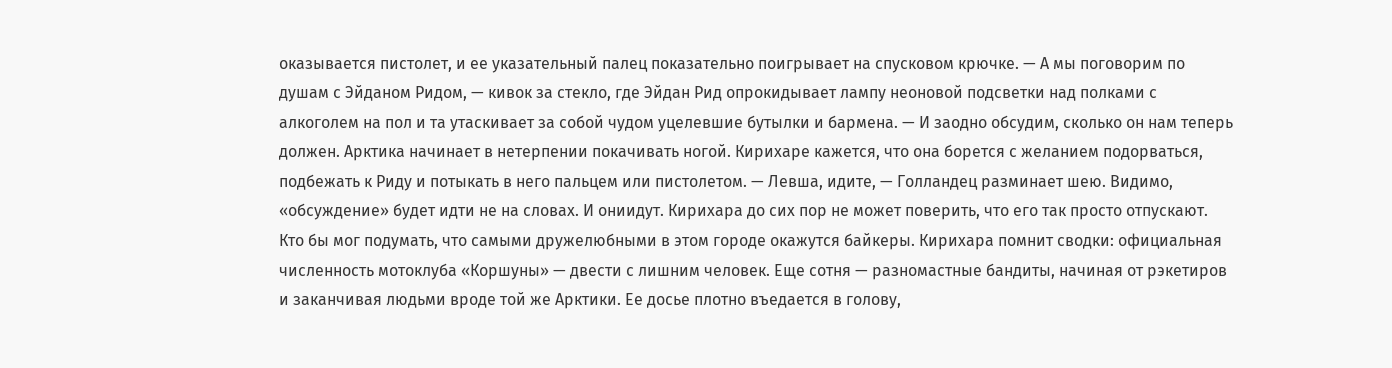оказывается пистолет, и ее указательный палец показательно поигрывает на спусковом крючке. — А мы поговорим по душам с Эйданом Ридом, — кивок за стекло, где Эйдан Рид опрокидывает лампу неоновой подсветки над полками с алкоголем на пол и та утаскивает за собой чудом уцелевшие бутылки и бармена. — И заодно обсудим, сколько он нам теперь должен. Арктика начинает в нетерпении покачивать ногой. Кирихаре кажется, что она борется с желанием подорваться, подбежать к Риду и потыкать в него пальцем или пистолетом. — Левша, идите, — Голландец разминает шею. Видимо, «обсуждение» будет идти не на словах. И ониидут. Кирихара до сих пор не может поверить, что его так просто отпускают. Кто бы мог подумать, что самыми дружелюбными в этом городе окажутся байкеры. Кирихара помнит сводки: официальная численность мотоклуба «Коршуны» — двести с лишним человек. Еще сотня — разномастные бандиты, начиная от рэкетиров и заканчивая людьми вроде той же Арктики. Ее досье плотно въедается в голову,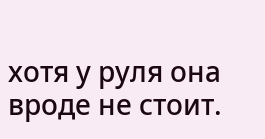хотя у руля она вроде не стоит.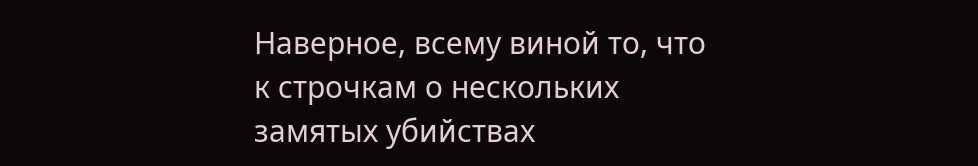Наверное, всему виной то, что к строчкам о нескольких замятых убийствах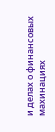и делах о финансовых махинациях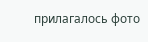прилагалось фото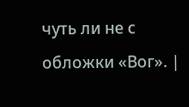чуть ли не с обложки «Вог». |